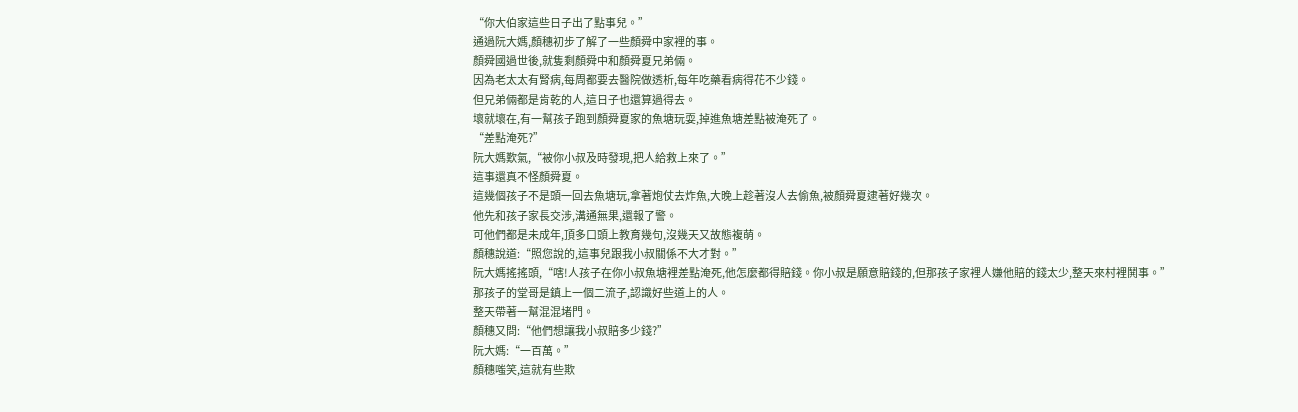“你大伯家這些日子出了點事兒。”
通過阮大媽,顏穗初步了解了一些顏舜中家裡的事。
顏舜國過世後,就隻剩顏舜中和顏舜夏兄弟倆。
因為老太太有腎病,每周都要去醫院做透析,每年吃藥看病得花不少錢。
但兄弟倆都是肯乾的人,這日子也還算過得去。
壞就壞在,有一幫孩子跑到顏舜夏家的魚塘玩耍,掉進魚塘差點被淹死了。
“差點淹死?”
阮大媽歎氣,“被你小叔及時發現,把人給救上來了。”
這事還真不怪顏舜夏。
這幾個孩子不是頭一回去魚塘玩,拿著炮仗去炸魚,大晚上趁著沒人去偷魚,被顏舜夏逮著好幾次。
他先和孩子家長交涉,溝通無果,還報了警。
可他們都是未成年,頂多口頭上教育幾句,沒幾天又故態複萌。
顏穗說道:“照您說的,這事兒跟我小叔關係不大才對。”
阮大媽搖搖頭,“嗐!人孩子在你小叔魚塘裡差點淹死,他怎麼都得賠錢。你小叔是願意賠錢的,但那孩子家裡人嫌他賠的錢太少,整天來村裡鬨事。”
那孩子的堂哥是鎮上一個二流子,認識好些道上的人。
整天帶著一幫混混堵門。
顏穗又問:“他們想讓我小叔賠多少錢?”
阮大媽:“一百萬。”
顏穗嗤笑,這就有些欺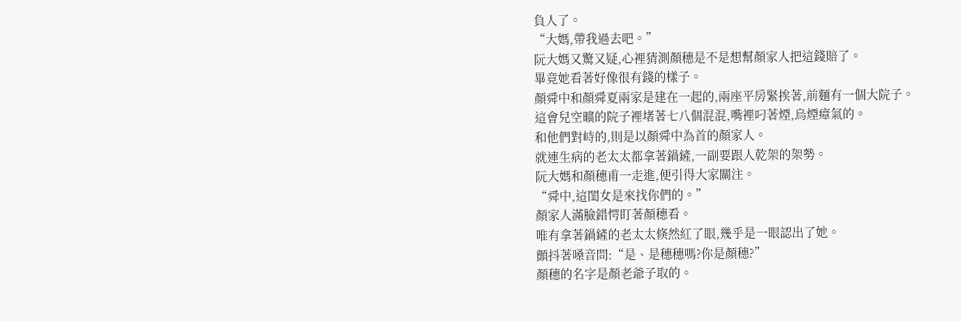負人了。
“大媽,帶我過去吧。”
阮大媽又驚又疑,心裡猜測顏穗是不是想幫顏家人把這錢賠了。
畢竟她看著好像很有錢的樣子。
顏舜中和顏舜夏兩家是建在一起的,兩座平房緊挨著,前麵有一個大院子。
這會兒空曠的院子裡堵著七八個混混,嘴裡叼著煙,烏煙瘴氣的。
和他們對峙的,則是以顏舜中為首的顏家人。
就連生病的老太太都拿著鍋鏟,一副要跟人乾架的架勢。
阮大媽和顏穗甫一走進,便引得大家關注。
“舜中,這閨女是來找你們的。”
顏家人滿臉錯愕盯著顏穗看。
唯有拿著鍋鏟的老太太倏然紅了眼,幾乎是一眼認出了她。
顫抖著嗓音問:“是、是穗穗嗎?你是顏穗?”
顏穗的名字是顏老爺子取的。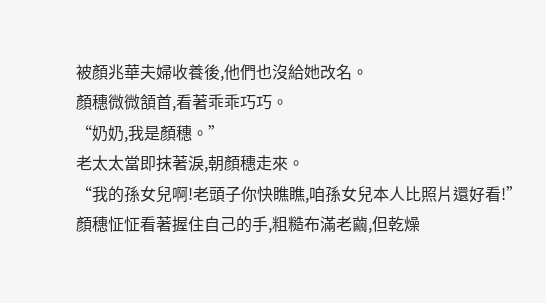被顏兆華夫婦收養後,他們也沒給她改名。
顏穗微微頷首,看著乖乖巧巧。
“奶奶,我是顏穗。”
老太太當即抹著淚,朝顏穗走來。
“我的孫女兒啊!老頭子你快瞧瞧,咱孫女兒本人比照片還好看!”
顏穗怔怔看著握住自己的手,粗糙布滿老繭,但乾燥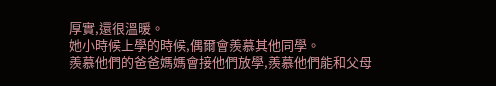厚實,還很溫暖。
她小時候上學的時候,偶爾會羨慕其他同學。
羨慕他們的爸爸媽媽會接他們放學,羨慕他們能和父母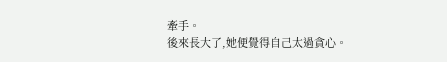牽手。
後來長大了,她便覺得自己太過貪心。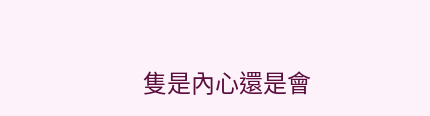隻是內心還是會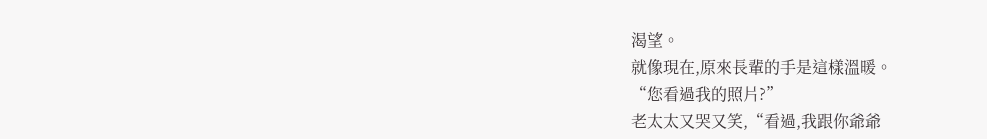渴望。
就像現在,原來長輩的手是這樣溫暖。
“您看過我的照片?”
老太太又哭又笑,“看過,我跟你爺爺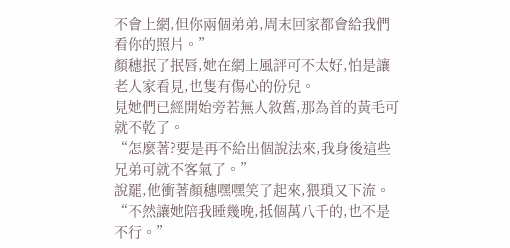不會上網,但你兩個弟弟,周末回家都會給我們看你的照片。”
顏穗抿了抿唇,她在網上風評可不太好,怕是讓老人家看見,也隻有傷心的份兒。
見她們已經開始旁若無人敘舊,那為首的黃毛可就不乾了。
“怎麼著?要是再不給出個說法來,我身後這些兄弟可就不客氣了。”
說罷,他衝著顏穗嘿嘿笑了起來,猥瑣又下流。
“不然讓她陪我睡幾晚,抵個萬八千的,也不是不行。”